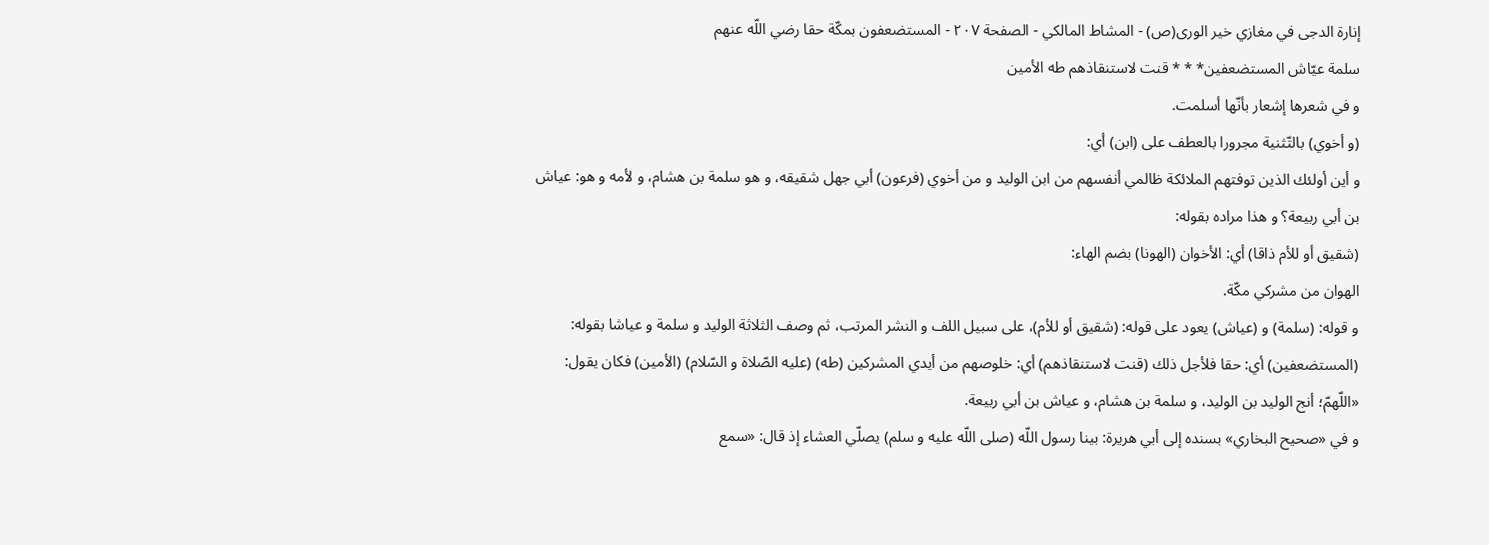إنارة الدجى في مغازي خير الورى(ص) - المشاط المالكي - الصفحة ٢٠٧ - المستضعفون بمكّة حقا رضي اللّه عنهم
سلمة عيّاش المستضعفين* * * قنت لاستنقاذهم طه الأمين
و في شعرها إشعار بأنّها أسلمت.
(و أخوي) بالتّثنية مجرورا بالعطف على (ابن) أي:
و أين أولئك الذين توفتهم الملائكة ظالمي أنفسهم من ابن الوليد و من أخوي (فرعون) أبي جهل شقيقه، و هو سلمة بن هشام، و لأمه و هو: عياش بن أبي ربيعة؟ و هذا مراده بقوله:
(شقيق أو للأم ذاقا) أي: الأخوان (الهونا) بضم الهاء:
الهوان من مشركي مكّة.
و قوله: (سلمة) و (عياش) يعود على قوله: (شقيق أو للأم)، على سبيل اللف و النشر المرتب، ثم وصف الثلاثة الوليد و سلمة و عياشا بقوله: (المستضعفين) أي: حقا فلأجل ذلك (قنت لاستنقاذهم) أي: خلوصهم من أيدي المشركين (طه) (عليه الصّلاة و السّلام) (الأمين) فكان يقول:
«اللّهمّ؛ أنج الوليد بن الوليد، و سلمة بن هشام، و عياش بن أبي ربيعة.
و في «صحيح البخاري» بسنده إلى أبي هريرة: بينا رسول اللّه (صلى اللّه عليه و سلم) يصلّي العشاء إذ قال: «سمع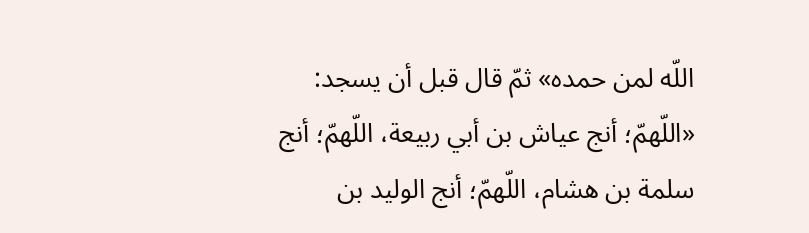اللّه لمن حمده» ثمّ قال قبل أن يسجد: «اللّهمّ؛ أنج عياش بن أبي ربيعة، اللّهمّ؛ أنج سلمة بن هشام، اللّهمّ؛ أنج الوليد بن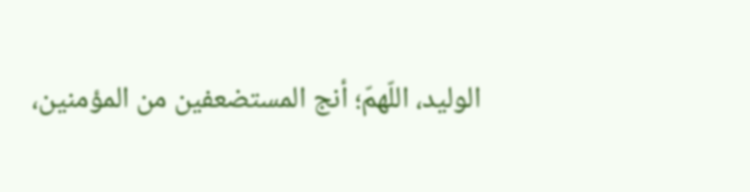الوليد، اللّهمّ؛ أنج المستضعفين من المؤمنين،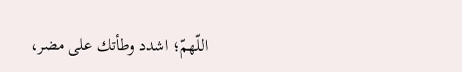اللّهمّ؛ اشدد وطأتك على مضر،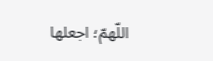اللّهمّ؛ اجعلها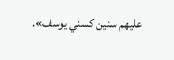عليهم سنين كسني يوسف».